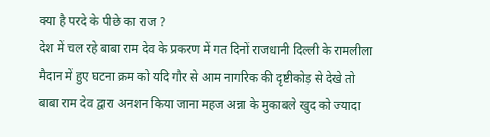क्या है परदे के पीछे का राज ?
देश में चल रहे बाबा राम देव के प्रकरण में गत दिनों राजधानी दिल्ली के रामलीला मैदान में हुए घटना क्रम को यदि गौर से आम नागरिक की दृष्टीकोड़ से देखे तो बाबा राम देव द्वारा अनशन किया जाना महज अन्ना के मुकाबले खुद को ज्यादा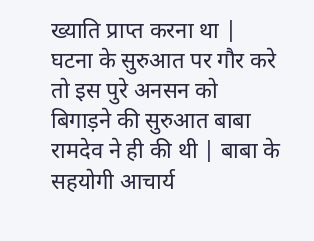ख्याति प्राप्त करना था | घटना के सुरुआत पर गौर करे तो इस पुरे अनसन को बिगाड़ने की सुरुआत बाबा रामदेव ने ही की थी | बाबा के सहयोगी आचार्य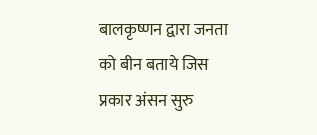बालकृष्णन द्वारा जनता को बीन बताये जिस प्रकार अंसन सुरु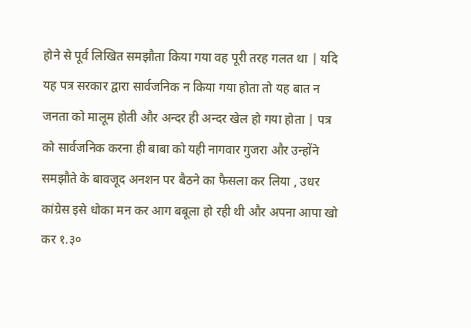होने से पूर्व लिखित समझौता किया गया वह पूरी तरह गलत था | यदि यह पत्र सरकार द्वारा सार्वजनिक न किया गया होता तो यह बात न जनता को मालूम होती और अन्दर ही अन्दर खेल हो गया होता | पत्र को सार्वजनिक करना ही बाबा को यही नागवार गुजरा और उन्होंने समझौते के बावजूद अनशन पर बैठने का फैसला कर लिया , उधर कांग्रेस इसे धोका मन कर आग बबूला हो रही थी और अपना आपा खो कर १.३०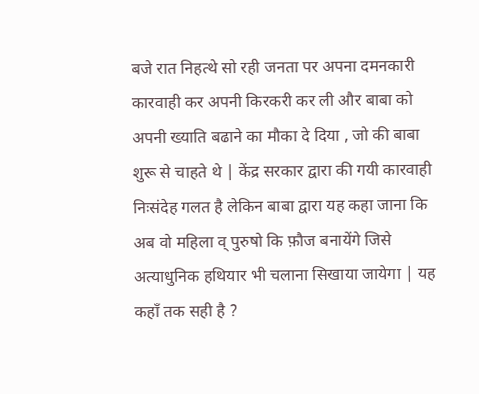बजे रात निहत्थे सो रही जनता पर अपना दमनकारी कारवाही कर अपनी किरकरी कर ली और बाबा को अपनी ख्याति बढाने का मौका दे दिया , जो की बाबा शुरू से चाहते थे | केंद्र सरकार द्वारा की गयी कारवाही निःसंदेह गलत है लेकिन बाबा द्वारा यह कहा जाना कि अब वो महिला व् पुरुषो कि फ़ौज बनायेंगे जिसे अत्याधुनिक हथियार भी चलाना सिखाया जायेगा | यह कहाँ तक सही है ?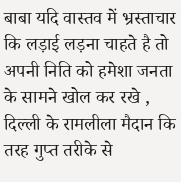बाबा यदि वास्तव में भ्रस्ताचार कि लड़ाई लड़ना चाहते है तो अपनी निति को हमेशा जनता के सामने खोल कर रखे , दिल्ली के रामलीला मैदान कि तरह गुप्त तरीके से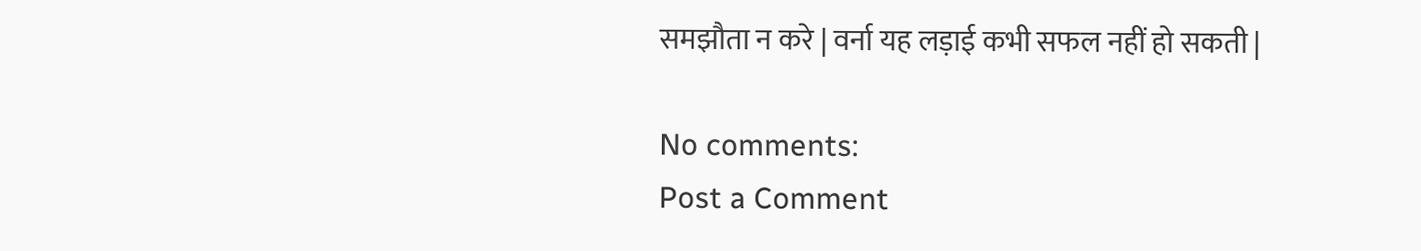समझौता न करे | वर्ना यह लड़ाई कभी सफल नहीं हो सकती |

No comments:
Post a Comment